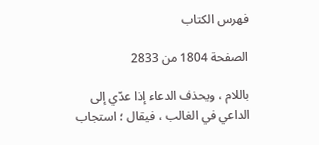فهرس الكتاب

الصفحة 1804 من 2833

باللام ، ويحذف الدعاء إذا عدّي إلى الداعي في الغالب ، فيقال ؛ استجاب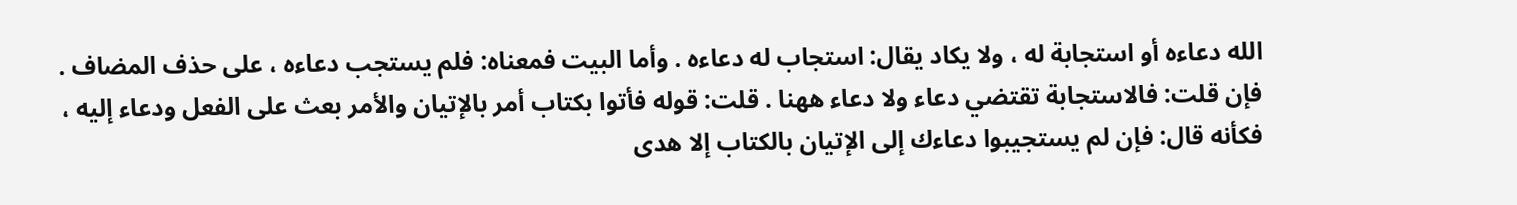الله دعاءه أو استجابة له ، ولا يكاد يقال: استجاب له دعاءه . وأما البيت فمعناه: فلم يستجب دعاءه ، على حذف المضاف . فإن قلت: فالاستجابة تقتضي دعاء ولا دعاء ههنا . قلت: قوله فأتوا بكتاب أمر بالإتيان والأمر بعث على الفعل ودعاء إليه ، فكأنه قال: فإن لم يستجيبوا دعاءك إلى الإتيان بالكتاب إلا هدى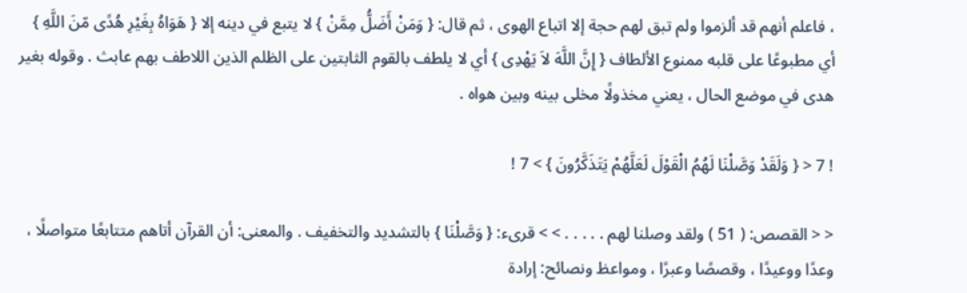، فاعلم أنهم قد ألزموا ولم تبق لهم حجة إلا اتباع الهوى ، ثم قال: { وَمَنْ أَضَلُّ مِمَّنْ } لا يتبع في دينه إلا { هَوَاهُ بِغَيْرِ هُدًى مّنَ اللَّهِ } أي مطبوعًا على قلبه ممنوع الألطاف { إِنَّ اللَّهَ لاَ يَهْدِى } أي لا يلطف بالقوم الثابتين على الظلم الذين اللاطف بهم عابث . وقوله بغير هدى في موضع الحال ، يعني مخذولًا مخلى بينه وبين هواه .

! 7 < { وَلَقَدْ وَصَّلْنَا لَهُمُ الْقَوْلَ لَعَلَّهُمْ يَتَذَكَّرُونَ } > 7 !

< < القصص: ( 51 ) ولقد وصلنا لهم . . . . . > > قرىء: { وَصَّلْنَا } بالتشديد والتخفيف . والمعنى: أن القرآن أتاهم متتابعًا متواصلًا ، وعدًا ووعيدًا ، وقصصًا وعبرًا ، ومواعظ ونصائح: إرادة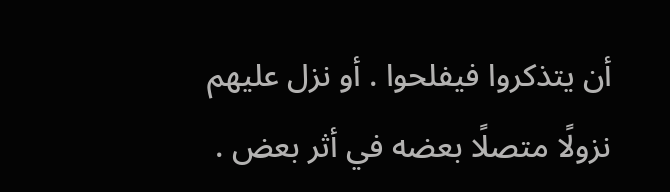أن يتذكروا فيفلحوا . أو نزل عليهم نزولًا متصلًا بعضه في أثر بعض .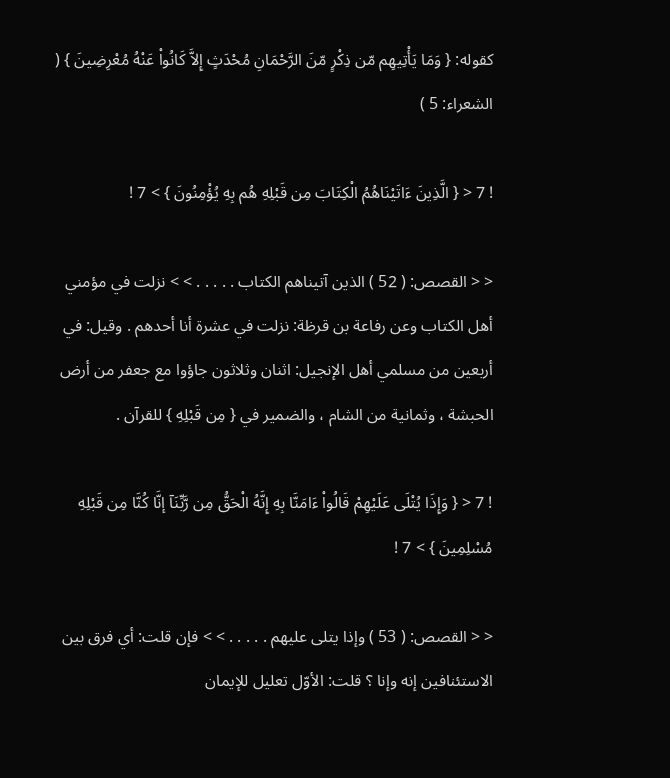كقوله: { وَمَا يَأْتِيهِم مّن ذِكْرٍ مّنَ الرَّحْمَانِ مُحْدَثٍ إِلاَّ كَانُواْ عَنْهُ مُعْرِضِينَ } ( الشعراء: 5 )

! 7 < { الَّذِينَ ءَاتَيْنَاهُمُ الْكِتَابَ مِن قَبْلِهِ هُم بِهِ يُؤْمِنُونَ } > 7 !

< < القصص: ( 52 ) الذين آتيناهم الكتاب . . . . . > > نزلت في مؤمني أهل الكتاب وعن رفاعة بن قرظة: نزلت في عشرة أنا أحدهم . وقيل: في أربعين من مسلمي أهل الإنجيل: اثنان وثلاثون جاؤوا مع جعفر من أرض الحبشة ، وثمانية من الشام ، والضمير في { مِن قَبْلِهِ } للقرآن .

! 7 < { وَإِذَا يُتْلَى عَلَيْهِمْ قَالُواْ ءَامَنَّا بِهِ إِنَّهُ الْحَقُّ مِن رَّبِّنَآ إنَّا كُنَّا مِن قَبْلِهِ مُسْلِمِينَ } > 7 !

< < القصص: ( 53 ) وإذا يتلى عليهم . . . . . > > فإن قلت: أي فرق بين الاستئنافين إنه وإنا ؟ قلت: الأوّل تعليل للإيمان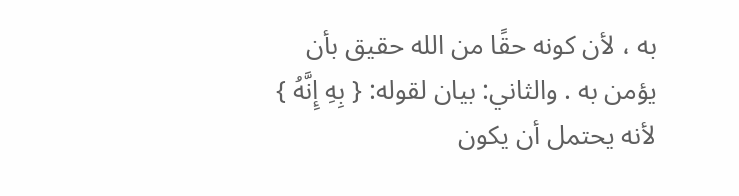به ، لأن كونه حقًا من الله حقيق بأن يؤمن به . والثاني: بيان لقوله: { بِهِ إِنَّهُ } لأنه يحتمل أن يكون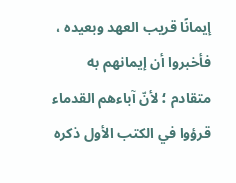إيمانًا قريب العهد وبعيده ، فأخبروا أن إيمانهم به متقادم ؛ لأنّ آباءهم القدماء قرؤوا في الكتب الأول ذكره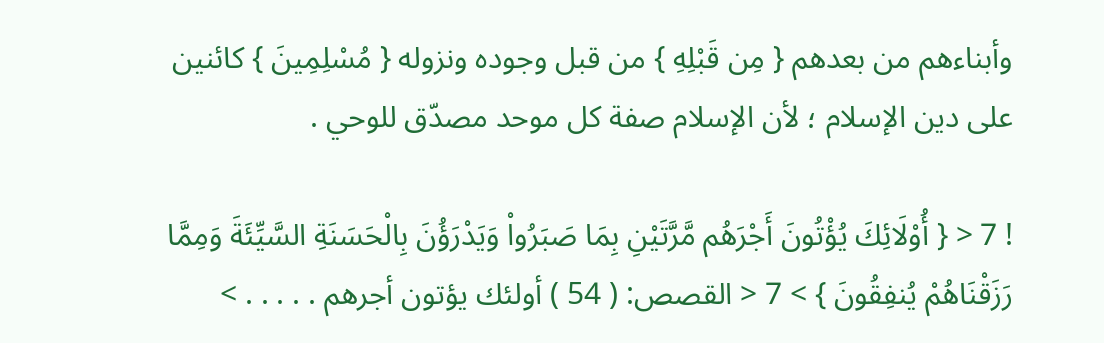وأبناءهم من بعدهم { مِن قَبْلِهِ } من قبل وجوده ونزوله { مُسْلِمِينَ } كائنين على دين الإسلام ؛ لأن الإسلام صفة كل موحد مصدّق للوحي .

! 7 < { أُوْلَائِكَ يُؤْتُونَ أَجْرَهُم مَّرَّتَيْنِ بِمَا صَبَرُواْ وَيَدْرَؤُنَ بِالْحَسَنَةِ السَّيِّئَةَ وَمِمَّا رَزَقْنَاهُمْ يُنفِقُونَ } > 7 < القصص: ( 54 ) أولئك يؤتون أجرهم . . . . . >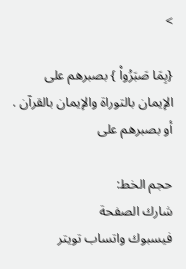>

{بِمَا صَبَرُواْ } بصبرهم على الإيمان بالتوراة والإيمان بالقرآن . أو بصبرهم على

حجم الخط:
شارك الصفحة
فيسبوك واتساب تويتر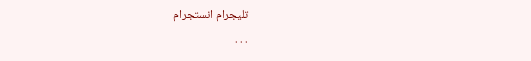تليجرام انستجرام
. . .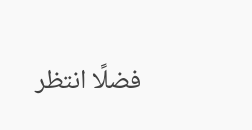فضلًا انتظر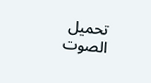تحميل الصوت